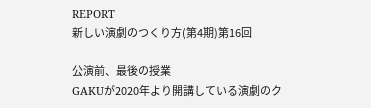REPORT
新しい演劇のつくり方(第4期)第16回

公演前、最後の授業
GAKUが2020年より開講している演劇のク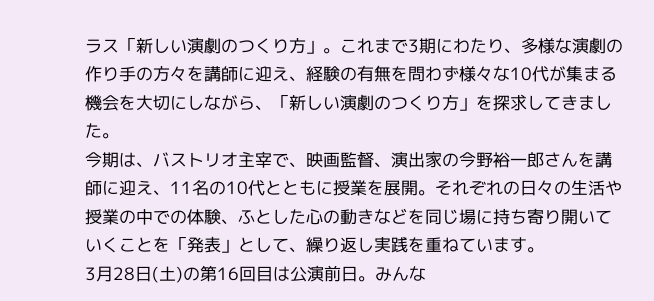ラス「新しい演劇のつくり方」。これまで3期にわたり、多様な演劇の作り手の方々を講師に迎え、経験の有無を問わず様々な10代が集まる機会を大切にしながら、「新しい演劇のつくり方」を探求してきました。
今期は、バストリオ主宰で、映画監督、演出家の今野裕一郎さんを講師に迎え、11名の10代とともに授業を展開。それぞれの日々の生活や授業の中での体験、ふとした心の動きなどを同じ場に持ち寄り開いていくことを「発表」として、繰り返し実践を重ねています。
3月28日(土)の第16回目は公演前日。みんな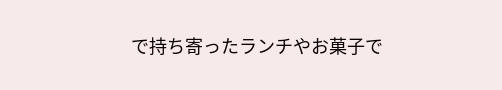で持ち寄ったランチやお菓子で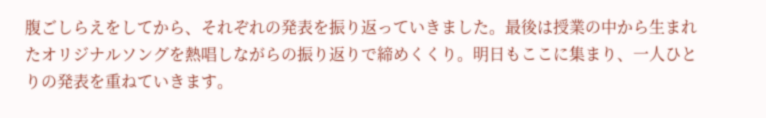腹ごしらえをしてから、それぞれの発表を振り返っていきました。最後は授業の中から生まれたオリジナルソングを熱唱しながらの振り返りで締めくくり。明日もここに集まり、一人ひとりの発表を重ねていきます。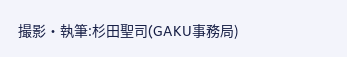撮影・執筆:杉田聖司(GAKU事務局)